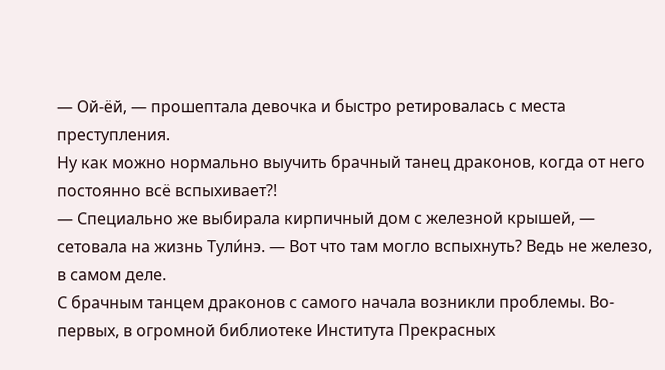— Ой-ёй, — прошептала девочка и быстро ретировалась с места преступления.
Ну как можно нормально выучить брачный танец драконов, когда от него постоянно всё вспыхивает?!
— Специально же выбирала кирпичный дом с железной крышей, — сетовала на жизнь Тули́нэ. — Вот что там могло вспыхнуть? Ведь не железо, в самом деле.
С брачным танцем драконов с самого начала возникли проблемы. Во-первых, в огромной библиотеке Института Прекрасных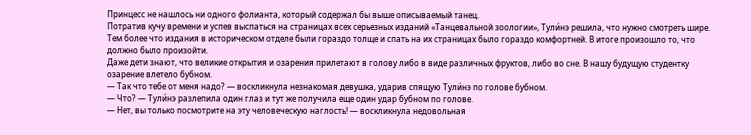Принцесс не нашлось ни одного фолианта, который содержал бы выше описываемый танец.
Потратив кучу времени и успев выспаться на страницах всех серьезных изданий «Танцевальной зоологии», Тули́нэ решила, что нужно смотреть шире. Тем более что издания в историческом отделе были гораздо толще и спать на их страницах было гораздо комфортней. В итоге произошло то, что должно было произойти.
Даже дети знают, что великие открытия и озарения прилетают в голову либо в виде различных фруктов, либо во сне. В нашу будущую студентку озарение влетело бубном.
— Так что тебе от меня надо? — воскликнула незнакомая девушка, ударив спящую Тули́нэ по голове бубном.
— Что? — Тули́нэ разлепила один глаз и тут же получила еще один удар бубном по голове.
— Нет, вы только посмотрите на эту человеческую наглость! — воскликнула недовольная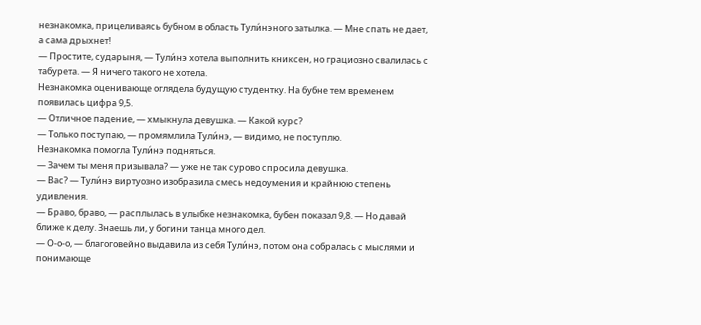незнакомка, прицеливаясь бубном в область Тули́нэного затылка. — Мне спать не дает, а сама дрыхнет!
— Простите, сударыня, — Тули́нэ хотела выполнить книксен, но грациозно свалилась с табурета. — Я ничего такого не хотела.
Незнакомка оценивающе оглядела будущую студентку. На бубне тем временем появилась цифра 9,5.
— Отличное падение, — хмыкнула девушка. — Какой курс?
— Только поступаю, — промямлила Тули́нэ, — видимо, не поступлю.
Незнакомка помогла Тули́нэ подняться.
— Зачем ты меня призывала? — уже не так сурово спросила девушка.
— Вас? — Тули́нэ виртуозно изобразила смесь недоумения и крайнюю степень удивления.
— Браво, браво, — расплылась в улыбке незнакомка, бубен показал 9,8. — Но давай ближе к делу. Знаешь ли, у богини танца много дел.
— О-о-о, — благоговейно выдавила из себя Тули́нэ, потом она собралась с мыслями и понимающе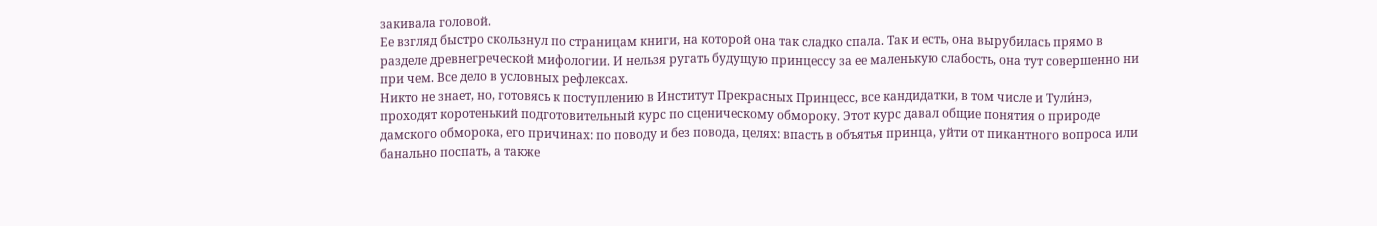закивала головой.
Ее взгляд быстро скользнул по страницам книги, на которой она так сладко спала. Так и есть, она вырубилась прямо в разделе древнегреческой мифологии. И нельзя ругать будущую принцессу за ее маленькую слабость, она тут совершенно ни при чем. Все дело в условных рефлексах.
Никто не знает, но, готовясь к поступлению в Институт Прекрасных Принцесс, все кандидатки, в том числе и Тули́нэ, проходят коротенький подготовительный курс по сценическому обмороку. Этот курс давал общие понятия о природе дамского обморока, его причинах: по поводу и без повода, целях: впасть в объятья принца, уйти от пикантного вопроса или банально поспать, а также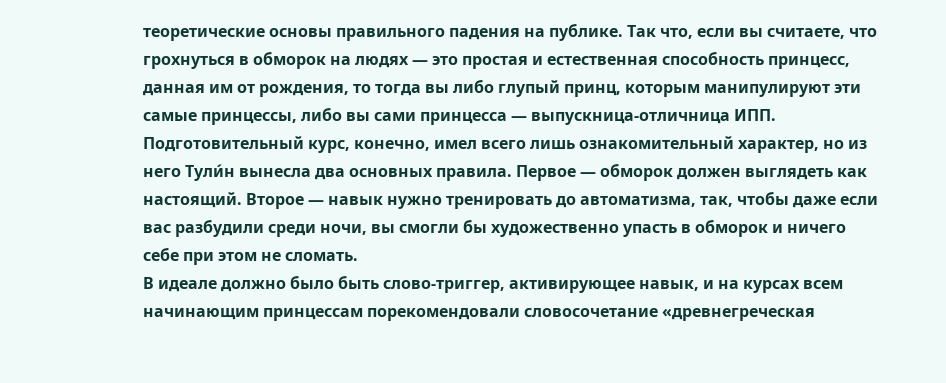теоретические основы правильного падения на публике. Так что, если вы считаете, что грохнуться в обморок на людях — это простая и естественная способность принцесс, данная им от рождения, то тогда вы либо глупый принц, которым манипулируют эти самые принцессы, либо вы сами принцесса — выпускница-отличница ИПП.
Подготовительный курс, конечно, имел всего лишь ознакомительный характер, но из него Тули́н вынесла два основных правила. Первое — обморок должен выглядеть как настоящий. Второе — навык нужно тренировать до автоматизма, так, чтобы даже если вас разбудили среди ночи, вы смогли бы художественно упасть в обморок и ничего себе при этом не сломать.
В идеале должно было быть слово-триггер, активирующее навык, и на курсах всем начинающим принцессам порекомендовали словосочетание «древнегреческая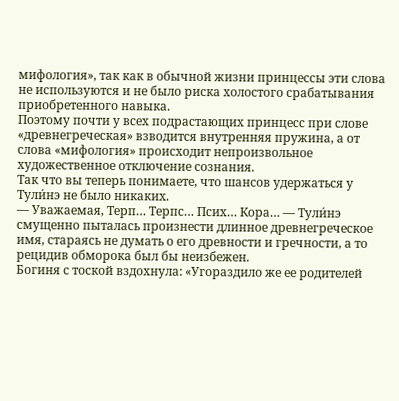мифология», так как в обычной жизни принцессы эти слова не используются и не было риска холостого срабатывания приобретенного навыка.
Поэтому почти у всех подрастающих принцесс при слове «древнегреческая» взводится внутренняя пружина, а от слова «мифология» происходит непроизвольное художественное отключение сознания.
Так что вы теперь понимаете, что шансов удержаться у Тули́нэ не было никаких.
— Уважаемая, Терп… Терпс… Псих… Кора… — Тули́нэ смущенно пыталась произнести длинное древнегреческое имя, стараясь не думать о его древности и гречности, а то рецидив обморока был бы неизбежен.
Богиня с тоской вздохнула: «Угораздило же ее родителей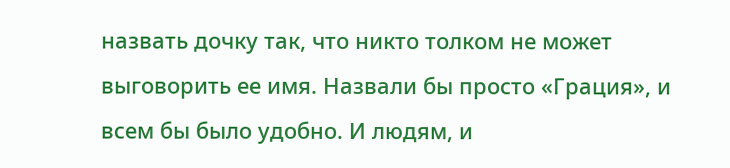назвать дочку так, что никто толком не может выговорить ее имя. Назвали бы просто «Грация», и всем бы было удобно. И людям, и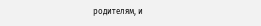родителям, и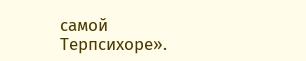самой Терпсихоре».